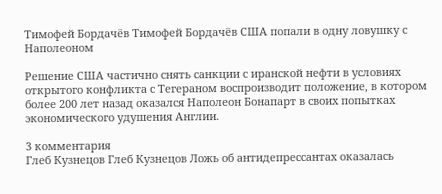Тимофей Бордачёв Тимофей Бордачёв США попали в одну ловушку с Наполеоном

Решение США частично снять санкции с иранской нефти в условиях открытого конфликта с Тегераном воспроизводит положение, в котором более 200 лет назад оказался Наполеон Бонапарт в своих попытках экономического удушения Англии.

3 комментария
Глеб Кузнецов Глеб Кузнецов Ложь об антидепрессантах оказалась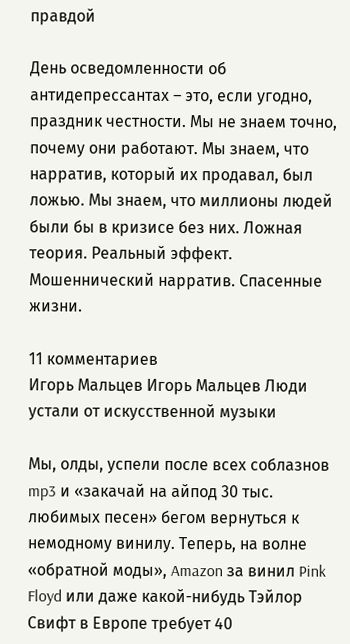правдой

День осведомленности об антидепрессантах – это, если угодно, праздник честности. Мы не знаем точно, почему они работают. Мы знаем, что нарратив, который их продавал, был ложью. Мы знаем, что миллионы людей были бы в кризисе без них. Ложная теория. Реальный эффект. Мошеннический нарратив. Спасенные жизни.

11 комментариев
Игорь Мальцев Игорь Мальцев Люди устали от искусственной музыки

Мы, олды, успели после всех соблазнов mp3 и «закачай на айпод 30 тыс. любимых песен» бегом вернуться к немодному винилу. Теперь, на волне «обратной моды», Amazon за винил Pink Floyd или даже какой-нибудь Тэйлор Свифт в Европе требует 40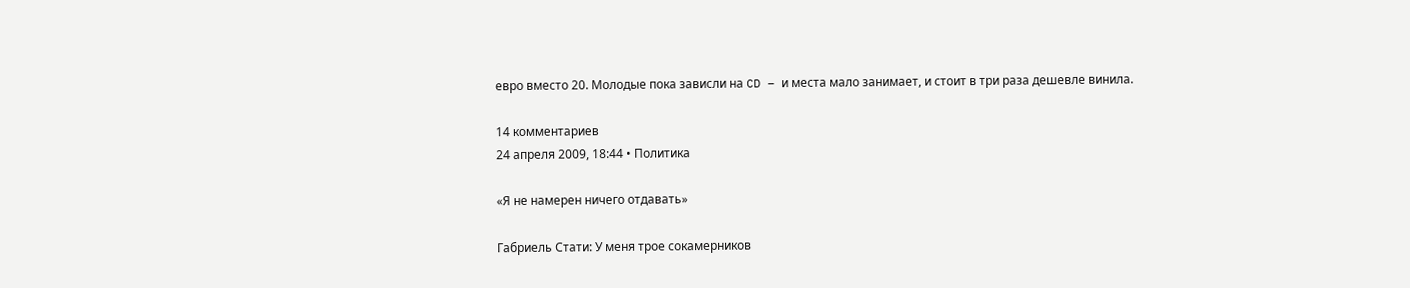евро вместо 20. Молодые пока зависли на CD – и места мало занимает, и стоит в три раза дешевле винила.

14 комментариев
24 апреля 2009, 18:44 • Политика

«Я не намерен ничего отдавать»

Габриель Стати: У меня трое сокамерников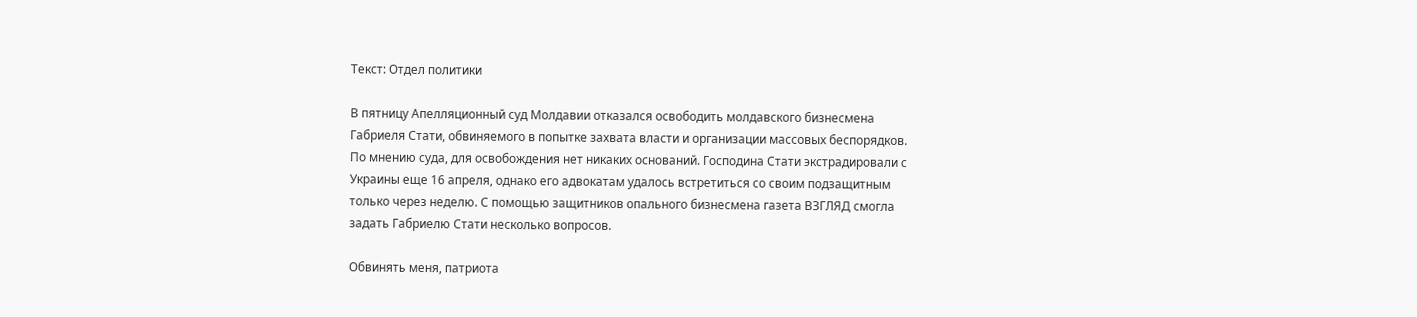Tекст: Отдел политики

В пятницу Апелляционный суд Молдавии отказался освободить молдавского бизнесмена Габриеля Стати, обвиняемого в попытке захвата власти и организации массовых беспорядков. По мнению суда, для освобождения нет никаких оснований. Господина Стати экстрадировали с Украины еще 16 апреля, однако его адвокатам удалось встретиться со своим подзащитным только через неделю. С помощью защитников опального бизнесмена газета ВЗГЛЯД смогла задать Габриелю Стати несколько вопросов.

Обвинять меня, патриота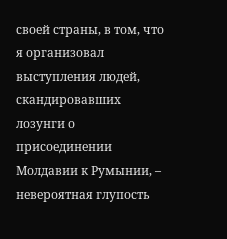своей страны, в том, что я организовал выступления людей, скандировавших лозунги о присоединении Молдавии к Румынии, – невероятная глупость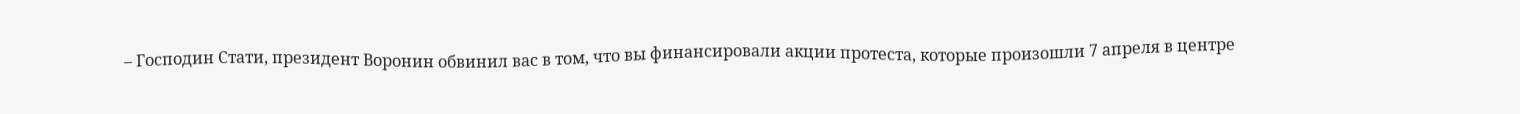– Господин Стати, президент Воронин обвинил вас в том, что вы финансировали акции протеста, которые произошли 7 апреля в центре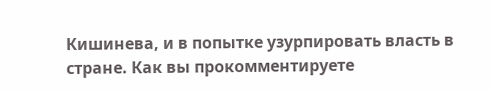Кишинева, и в попытке узурпировать власть в стране. Как вы прокомментируете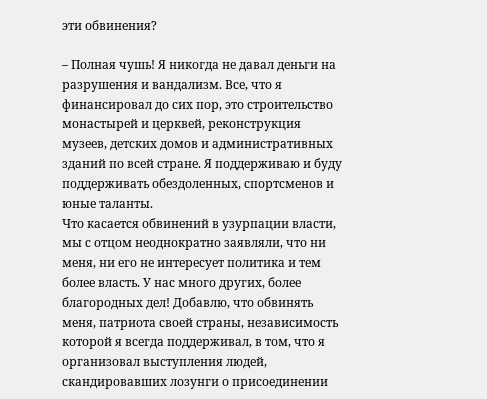эти обвинения?

– Полная чушь! Я никогда не давал деньги на разрушения и вандализм. Все, что я финансировал до сих пор, это строительство монастырей и церквей, реконструкция музеев, детских домов и административных зданий по всей стране. Я поддерживаю и буду поддерживать обездоленных, спортсменов и юные таланты.
Что касается обвинений в узурпации власти, мы с отцом неоднократно заявляли, что ни меня, ни его не интересует политика и тем более власть. У нас много других, более благородных дел! Добавлю, что обвинять меня, патриота своей страны, независимость которой я всегда поддерживал, в том, что я организовал выступления людей, скандировавших лозунги о присоединении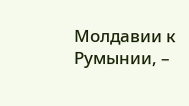Молдавии к Румынии, –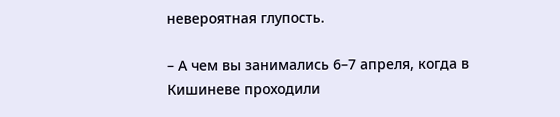невероятная глупость.

– А чем вы занимались 6–7 апреля, когда в Кишиневе проходили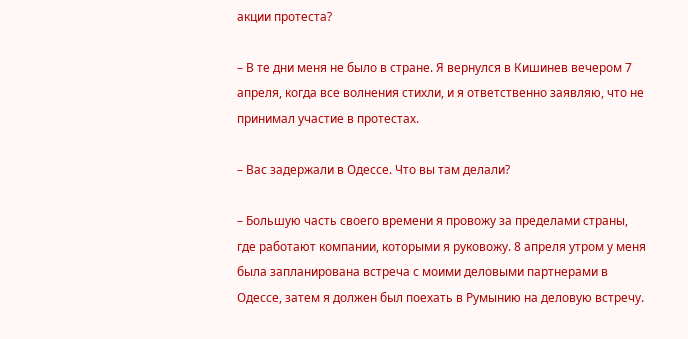акции протеста?

– В те дни меня не было в стране. Я вернулся в Кишинев вечером 7 апреля, когда все волнения стихли, и я ответственно заявляю, что не принимал участие в протестах.

– Вас задержали в Одессе. Что вы там делали?

– Большую часть своего времени я провожу за пределами страны, где работают компании, которыми я руковожу. 8 апреля утром у меня была запланирована встреча с моими деловыми партнерами в Одессе, затем я должен был поехать в Румынию на деловую встречу.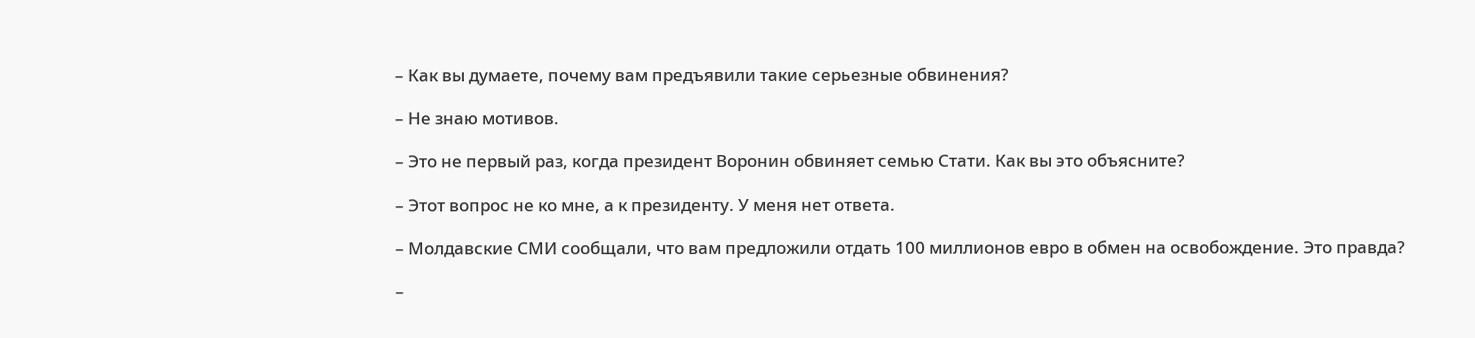– Как вы думаете, почему вам предъявили такие серьезные обвинения?

– Не знаю мотивов.

– Это не первый раз, когда президент Воронин обвиняет семью Стати. Как вы это объясните?

– Этот вопрос не ко мне, а к президенту. У меня нет ответа.

– Молдавские СМИ сообщали, что вам предложили отдать 100 миллионов евро в обмен на освобождение. Это правда?

–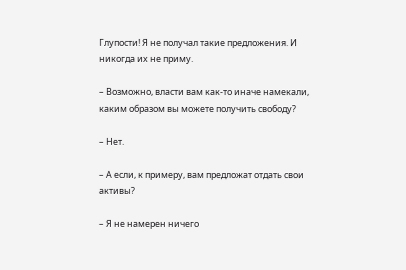Глупости! Я не получал такие предложения. И никогда их не приму.

– Возможно, власти вам как-то иначе намекали, каким образом вы можете получить свободу?

– Нет.

– А если, к примеру, вам предложат отдать свои активы?

– Я не намерен ничего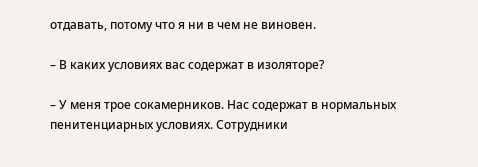отдавать, потому что я ни в чем не виновен.

– В каких условиях вас содержат в изоляторе?

– У меня трое сокамерников. Нас содержат в нормальных пенитенциарных условиях. Сотрудники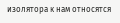изолятора к нам относятся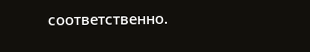соответственно.